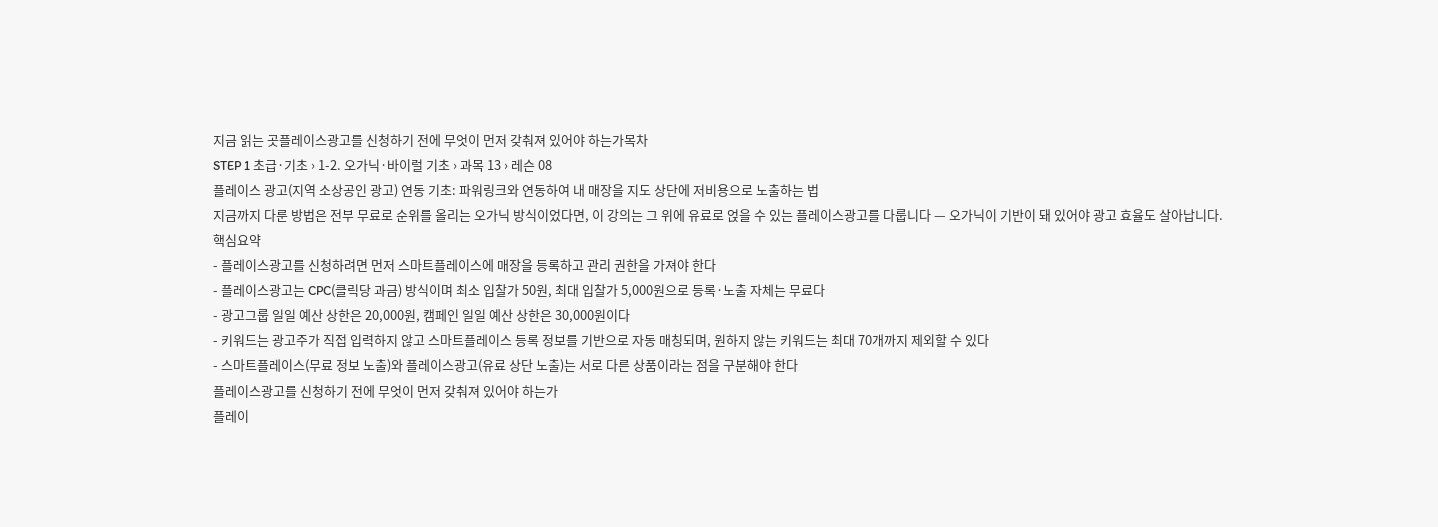지금 읽는 곳플레이스광고를 신청하기 전에 무엇이 먼저 갖춰져 있어야 하는가목차
STEP 1 초급·기초 › 1-2. 오가닉·바이럴 기초 › 과목 13 › 레슨 08
플레이스 광고(지역 소상공인 광고) 연동 기초: 파워링크와 연동하여 내 매장을 지도 상단에 저비용으로 노출하는 법
지금까지 다룬 방법은 전부 무료로 순위를 올리는 오가닉 방식이었다면, 이 강의는 그 위에 유료로 얹을 수 있는 플레이스광고를 다룹니다 — 오가닉이 기반이 돼 있어야 광고 효율도 살아납니다.
핵심요약
- 플레이스광고를 신청하려면 먼저 스마트플레이스에 매장을 등록하고 관리 권한을 가져야 한다
- 플레이스광고는 CPC(클릭당 과금) 방식이며 최소 입찰가 50원, 최대 입찰가 5,000원으로 등록·노출 자체는 무료다
- 광고그룹 일일 예산 상한은 20,000원, 캠페인 일일 예산 상한은 30,000원이다
- 키워드는 광고주가 직접 입력하지 않고 스마트플레이스 등록 정보를 기반으로 자동 매칭되며, 원하지 않는 키워드는 최대 70개까지 제외할 수 있다
- 스마트플레이스(무료 정보 노출)와 플레이스광고(유료 상단 노출)는 서로 다른 상품이라는 점을 구분해야 한다
플레이스광고를 신청하기 전에 무엇이 먼저 갖춰져 있어야 하는가
플레이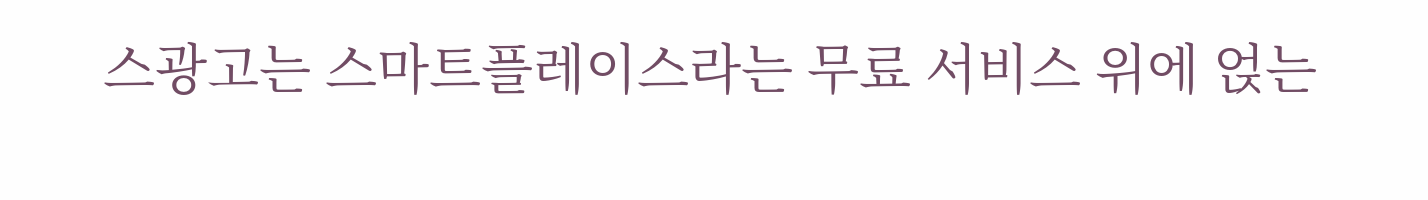스광고는 스마트플레이스라는 무료 서비스 위에 얹는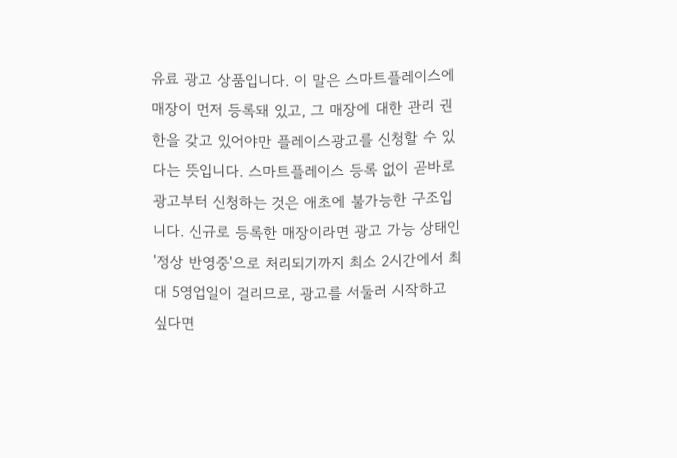유료 광고 상품입니다. 이 말은 스마트플레이스에 매장이 먼저 등록돼 있고, 그 매장에 대한 관리 권한을 갖고 있어야만 플레이스광고를 신청할 수 있다는 뜻입니다. 스마트플레이스 등록 없이 곧바로 광고부터 신청하는 것은 애초에 불가능한 구조입니다. 신규로 등록한 매장이라면 광고 가능 상태인 '정상 반영중'으로 처리되기까지 최소 2시간에서 최대 5영업일이 걸리므로, 광고를 서둘러 시작하고 싶다면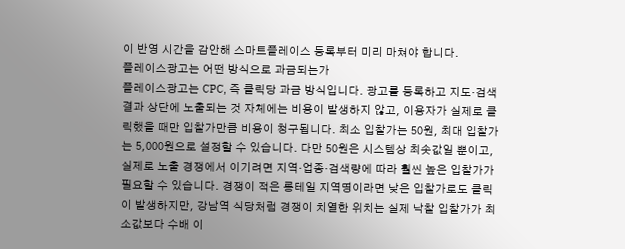이 반영 시간을 감안해 스마트플레이스 등록부터 미리 마쳐야 합니다.
플레이스광고는 어떤 방식으로 과금되는가
플레이스광고는 CPC, 즉 클릭당 과금 방식입니다. 광고를 등록하고 지도·검색결과 상단에 노출되는 것 자체에는 비용이 발생하지 않고, 이용자가 실제로 클릭했을 때만 입찰가만큼 비용이 청구됩니다. 최소 입찰가는 50원, 최대 입찰가는 5,000원으로 설정할 수 있습니다. 다만 50원은 시스템상 최솟값일 뿐이고, 실제로 노출 경쟁에서 이기려면 지역·업종·검색량에 따라 훨씬 높은 입찰가가 필요할 수 있습니다. 경쟁이 적은 롱테일 지역명이라면 낮은 입찰가로도 클릭이 발생하지만, 강남역 식당처럼 경쟁이 치열한 위치는 실제 낙찰 입찰가가 최소값보다 수배 이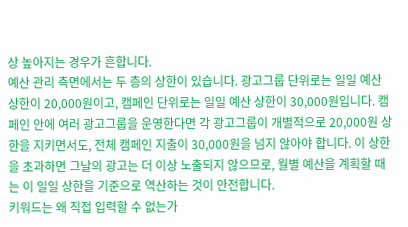상 높아지는 경우가 흔합니다.
예산 관리 측면에서는 두 층의 상한이 있습니다. 광고그룹 단위로는 일일 예산 상한이 20,000원이고, 캠페인 단위로는 일일 예산 상한이 30,000원입니다. 캠페인 안에 여러 광고그룹을 운영한다면 각 광고그룹이 개별적으로 20,000원 상한을 지키면서도, 전체 캠페인 지출이 30,000원을 넘지 않아야 합니다. 이 상한을 초과하면 그날의 광고는 더 이상 노출되지 않으므로, 월별 예산을 계획할 때는 이 일일 상한을 기준으로 역산하는 것이 안전합니다.
키워드는 왜 직접 입력할 수 없는가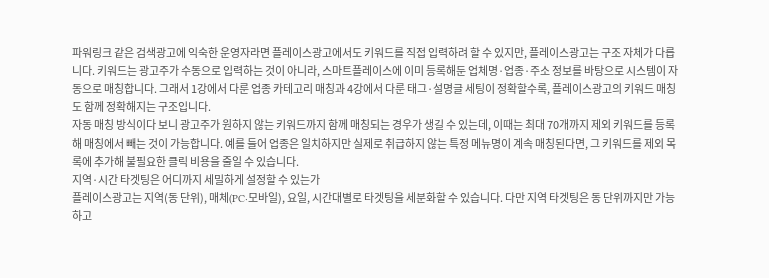파워링크 같은 검색광고에 익숙한 운영자라면 플레이스광고에서도 키워드를 직접 입력하려 할 수 있지만, 플레이스광고는 구조 자체가 다릅니다. 키워드는 광고주가 수동으로 입력하는 것이 아니라, 스마트플레이스에 이미 등록해둔 업체명·업종·주소 정보를 바탕으로 시스템이 자동으로 매칭합니다. 그래서 1강에서 다룬 업종 카테고리 매칭과 4강에서 다룬 태그·설명글 세팅이 정확할수록, 플레이스광고의 키워드 매칭도 함께 정확해지는 구조입니다.
자동 매칭 방식이다 보니 광고주가 원하지 않는 키워드까지 함께 매칭되는 경우가 생길 수 있는데, 이때는 최대 70개까지 제외 키워드를 등록해 매칭에서 빼는 것이 가능합니다. 예를 들어 업종은 일치하지만 실제로 취급하지 않는 특정 메뉴명이 계속 매칭된다면, 그 키워드를 제외 목록에 추가해 불필요한 클릭 비용을 줄일 수 있습니다.
지역·시간 타겟팅은 어디까지 세밀하게 설정할 수 있는가
플레이스광고는 지역(동 단위), 매체(PC·모바일), 요일, 시간대별로 타겟팅을 세분화할 수 있습니다. 다만 지역 타겟팅은 동 단위까지만 가능하고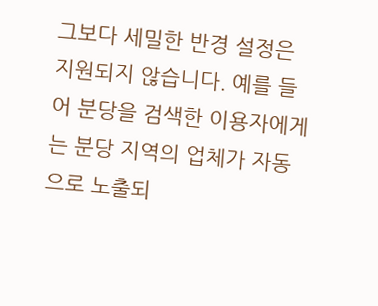그보다 세밀한 반경 설정은 지원되지 않습니다. 예를 들어 분당을 검색한 이용자에게는 분당 지역의 업체가 자동으로 노출되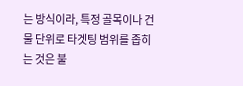는 방식이라, 특정 골목이나 건물 단위로 타겟팅 범위를 좁히는 것은 불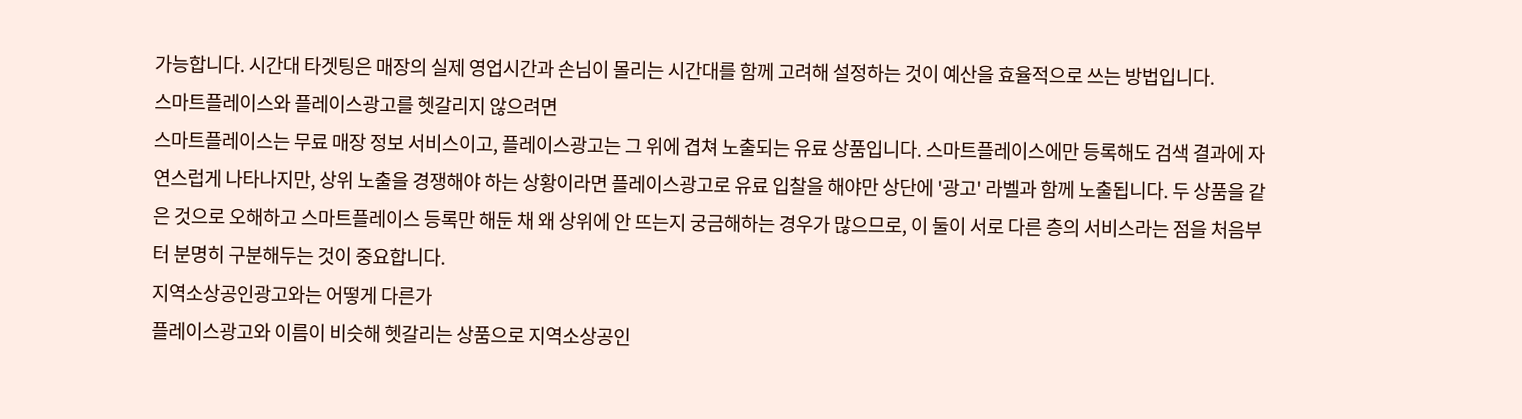가능합니다. 시간대 타겟팅은 매장의 실제 영업시간과 손님이 몰리는 시간대를 함께 고려해 설정하는 것이 예산을 효율적으로 쓰는 방법입니다.
스마트플레이스와 플레이스광고를 헷갈리지 않으려면
스마트플레이스는 무료 매장 정보 서비스이고, 플레이스광고는 그 위에 겹쳐 노출되는 유료 상품입니다. 스마트플레이스에만 등록해도 검색 결과에 자연스럽게 나타나지만, 상위 노출을 경쟁해야 하는 상황이라면 플레이스광고로 유료 입찰을 해야만 상단에 '광고' 라벨과 함께 노출됩니다. 두 상품을 같은 것으로 오해하고 스마트플레이스 등록만 해둔 채 왜 상위에 안 뜨는지 궁금해하는 경우가 많으므로, 이 둘이 서로 다른 층의 서비스라는 점을 처음부터 분명히 구분해두는 것이 중요합니다.
지역소상공인광고와는 어떻게 다른가
플레이스광고와 이름이 비슷해 헷갈리는 상품으로 지역소상공인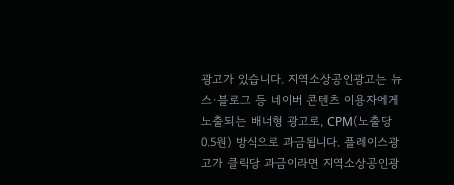광고가 있습니다. 지역소상공인광고는 뉴스·블로그 등 네이버 콘텐츠 이용자에게 노출되는 배너형 광고로, CPM(노출당 0.5원) 방식으로 과금됩니다. 플레이스광고가 클릭당 과금이라면 지역소상공인광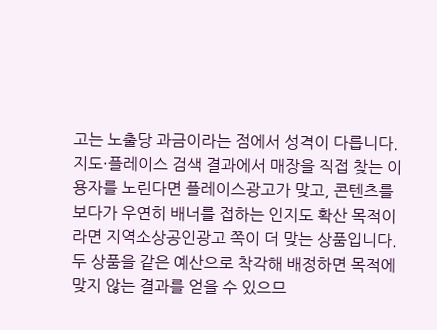고는 노출당 과금이라는 점에서 성격이 다릅니다. 지도·플레이스 검색 결과에서 매장을 직접 찾는 이용자를 노린다면 플레이스광고가 맞고, 콘텐츠를 보다가 우연히 배너를 접하는 인지도 확산 목적이라면 지역소상공인광고 쪽이 더 맞는 상품입니다. 두 상품을 같은 예산으로 착각해 배정하면 목적에 맞지 않는 결과를 얻을 수 있으므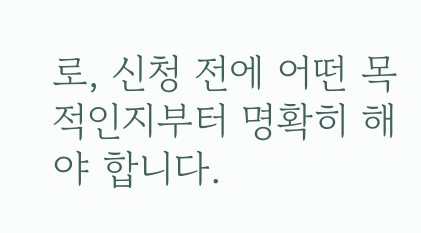로, 신청 전에 어떤 목적인지부터 명확히 해야 합니다.